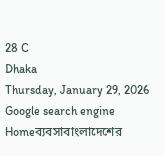28 C
Dhaka
Thursday, January 29, 2026
Google search engine
Homeব্যবসাবাংলাদেশের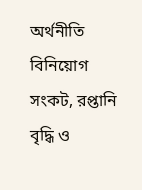অর্থনীতি বিনিয়োগ সংকট, রপ্তানি বৃদ্ধি ও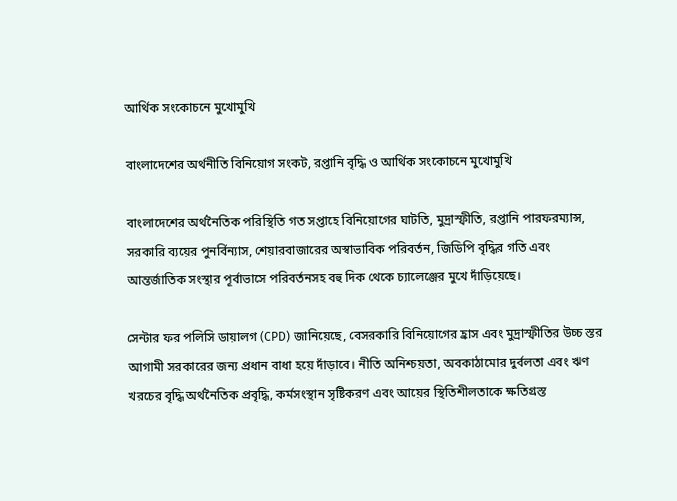আর্থিক সংকোচনে মুখোমুখি

বাংলাদেশের অর্থনীতি বিনিয়োগ সংকট, রপ্তানি বৃদ্ধি ও আর্থিক সংকোচনে মুখোমুখি

বাংলাদেশের অর্থনৈতিক পরিস্থিতি গত সপ্তাহে বিনিয়োগের ঘাটতি, মুদ্রাস্ফীতি, রপ্তানি পারফরম্যান্স, সরকারি ব্যয়ের পুনর্বিন্যাস, শেয়ারবাজারের অস্বাভাবিক পরিবর্তন, জিডিপি বৃদ্ধির গতি এবং আন্তর্জাতিক সংস্থার পূর্বাভাসে পরিবর্তনসহ বহু দিক থেকে চ্যালেঞ্জের মুখে দাঁড়িয়েছে।

সেন্টার ফর পলিসি ডায়ালগ (CPD) জানিয়েছে, বেসরকারি বিনিয়োগের হ্রাস এবং মুদ্রাস্ফীতির উচ্চ স্তর আগামী সরকারের জন্য প্রধান বাধা হয়ে দাঁড়াবে। নীতি অনিশ্চয়তা, অবকাঠামোর দুর্বলতা এবং ঋণ খরচের বৃদ্ধি অর্থনৈতিক প্রবৃদ্ধি, কর্মসংস্থান সৃষ্টিকরণ এবং আয়ের স্থিতিশীলতাকে ক্ষতিগ্রস্ত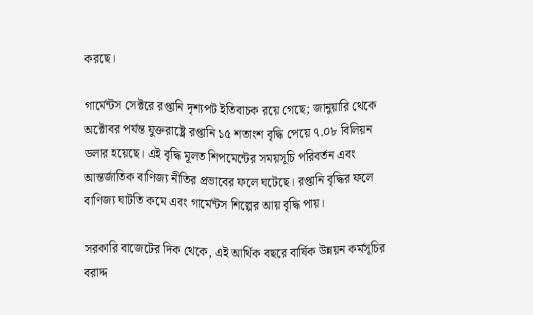করছে।

গার্মেন্টস সেক্টরে রপ্তানি দৃশ্যপট ইতিবাচক রয়ে গেছে; জানুয়ারি থেকে অক্টোবর পর্যন্ত যুক্তরাষ্ট্রে রপ্তানি ১৫ শতাংশ বৃদ্ধি পেয়ে ৭.০৮ বিলিয়ন ডলার হয়েছে। এই বৃদ্ধি মূলত শিপমেন্টের সময়সূচি পরিবর্তন এবং আন্তর্জাতিক বাণিজ্য নীতির প্রভাবের ফলে ঘটেছে। রপ্তানি বৃদ্ধির ফলে বাণিজ্য ঘাটতি কমে এবং গার্মেন্টস শিল্পের আয় বৃদ্ধি পায়।

সরকারি বাজেটের দিক থেকে, এই আর্থিক বছরে বার্ষিক উন্নয়ন কর্মসূচির বরাদ্দ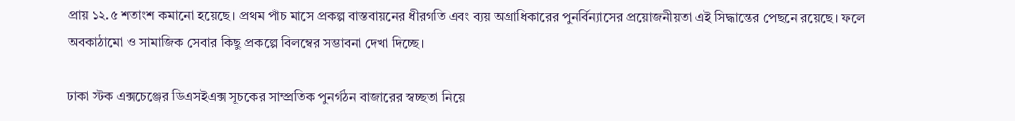প্রায় ১২.৫ শতাংশ কমানো হয়েছে। প্রথম পাঁচ মাসে প্রকল্প বাস্তবায়নের ধীরগতি এবং ব্যয় অগ্রাধিকারের পুনর্বিন্যাসের প্রয়োজনীয়তা এই সিদ্ধান্তের পেছনে রয়েছে। ফলে অবকাঠামো ও সামাজিক সেবার কিছু প্রকল্পে বিলম্বের সম্ভাবনা দেখা দিচ্ছে।

ঢাকা স্টক এক্সচেঞ্জের ডিএসইএক্স সূচকের সাম্প্রতিক পুনর্গঠন বাজারের স্বচ্ছতা নিয়ে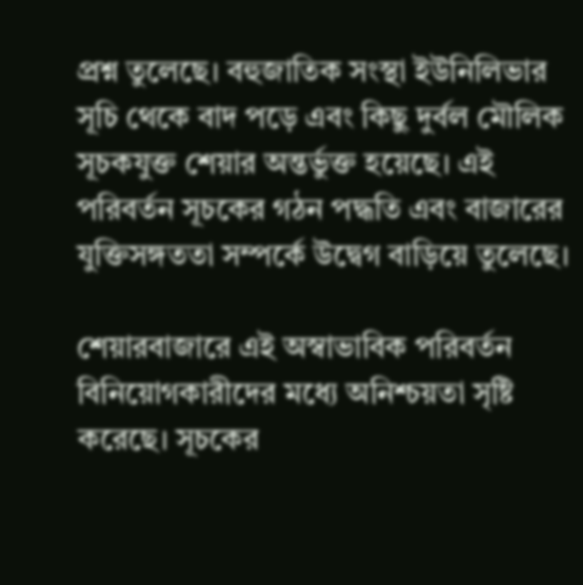প্রশ্ন তুলেছে। বহুজাতিক সংস্থা ইউনিলিভার সূচি থেকে বাদ পড়ে এবং কিছু দুর্বল মৌলিক সূচকযুক্ত শেয়ার অন্তর্ভুক্ত হয়েছে। এই পরিবর্তন সূচকের গঠন পদ্ধতি এবং বাজারের যুক্তিসঙ্গততা সম্পর্কে উদ্বেগ বাড়িয়ে তুলেছে।

শেয়ারবাজারে এই অস্বাভাবিক পরিবর্তন বিনিয়োগকারীদের মধ্যে অনিশ্চয়তা সৃষ্টি করেছে। সূচকের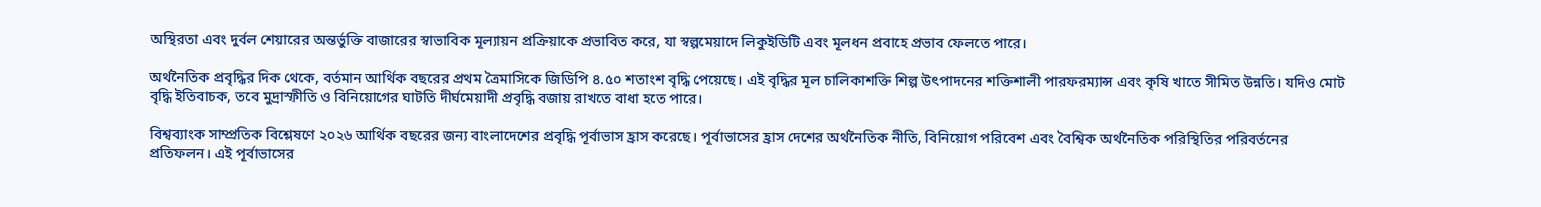অস্থিরতা এবং দুর্বল শেয়ারের অন্তর্ভুক্তি বাজারের স্বাভাবিক মূল্যায়ন প্রক্রিয়াকে প্রভাবিত করে, যা স্বল্পমেয়াদে লিকুইডিটি এবং মূলধন প্রবাহে প্রভাব ফেলতে পারে।

অর্থনৈতিক প্রবৃদ্ধির দিক থেকে, বর্তমান আর্থিক বছরের প্রথম ত্রৈমাসিকে জিডিপি ৪.৫০ শতাংশ বৃদ্ধি পেয়েছে। এই বৃদ্ধির মূল চালিকাশক্তি শিল্প উৎপাদনের শক্তিশালী পারফরম্যান্স এবং কৃষি খাতে সীমিত উন্নতি। যদিও মোট বৃদ্ধি ইতিবাচক, তবে মুদ্রাস্ফীতি ও বিনিয়োগের ঘাটতি দীর্ঘমেয়াদী প্রবৃদ্ধি বজায় রাখতে বাধা হতে পারে।

বিশ্বব্যাংক সাম্প্রতিক বিশ্লেষণে ২০২৬ আর্থিক বছরের জন্য বাংলাদেশের প্রবৃদ্ধি পূর্বাভাস হ্রাস করেছে। পূর্বাভাসের হ্রাস দেশের অর্থনৈতিক নীতি, বিনিয়োগ পরিবেশ এবং বৈশ্বিক অর্থনৈতিক পরিস্থিতির পরিবর্তনের প্রতিফলন। এই পূর্বাভাসের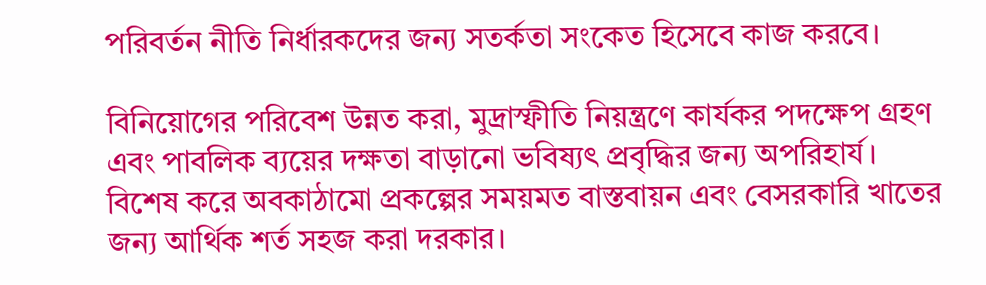পরিবর্তন নীতি নির্ধারকদের জন্য সতর্কতা সংকেত হিসেবে কাজ করবে।

বিনিয়োগের পরিবেশ উন্নত করা, মুদ্রাস্ফীতি নিয়ন্ত্রণে কার্যকর পদক্ষেপ গ্রহণ এবং পাবলিক ব্যয়ের দক্ষতা বাড়ানো ভবিষ্যৎ প্রবৃদ্ধির জন্য অপরিহার্য। বিশেষ করে অবকাঠামো প্রকল্পের সময়মত বাস্তবায়ন এবং বেসরকারি খাতের জন্য আর্থিক শর্ত সহজ করা দরকার।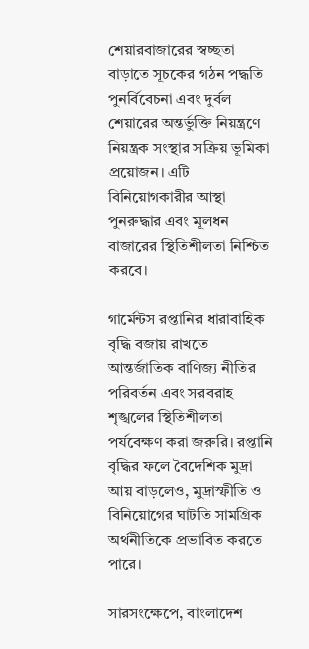শেয়ারবাজারের স্বচ্ছতা বাড়াতে সূচকের গঠন পদ্ধতি পুনর্বিবেচনা এবং দুর্বল শেয়ারের অন্তর্ভুক্তি নিয়ন্ত্রণে নিয়ন্ত্রক সংস্থার সক্রিয় ভূমিকা প্রয়োজন। এটি বিনিয়োগকারীর আস্থা পুনরুদ্ধার এবং মূলধন বাজারের স্থিতিশীলতা নিশ্চিত করবে।

গার্মেন্টস রপ্তানির ধারাবাহিক বৃদ্ধি বজায় রাখতে আন্তর্জাতিক বাণিজ্য নীতির পরিবর্তন এবং সরবরাহ শৃঙ্খলের স্থিতিশীলতা পর্যবেক্ষণ করা জরুরি। রপ্তানি বৃদ্ধির ফলে বৈদেশিক মুদ্রা আয় বাড়লেও, মুদ্রাস্ফীতি ও বিনিয়োগের ঘাটতি সামগ্রিক অর্থনীতিকে প্রভাবিত করতে পারে।

সারসংক্ষেপে, বাংলাদেশ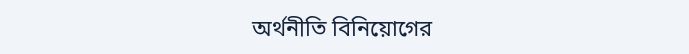অর্থনীতি বিনিয়োগের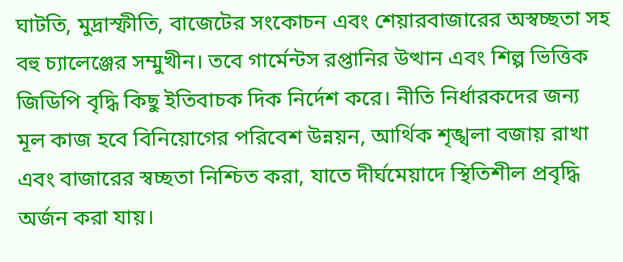ঘাটতি, মুদ্রাস্ফীতি, বাজেটের সংকোচন এবং শেয়ারবাজারের অস্বচ্ছতা সহ বহু চ্যালেঞ্জের সম্মুখীন। তবে গার্মেন্টস রপ্তানির উত্থান এবং শিল্প ভিত্তিক জিডিপি বৃদ্ধি কিছু ইতিবাচক দিক নির্দেশ করে। নীতি নির্ধারকদের জন্য মূল কাজ হবে বিনিয়োগের পরিবেশ উন্নয়ন, আর্থিক শৃঙ্খলা বজায় রাখা এবং বাজারের স্বচ্ছতা নিশ্চিত করা, যাতে দীর্ঘমেয়াদে স্থিতিশীল প্রবৃদ্ধি অর্জন করা যায়।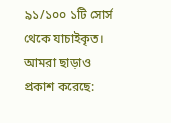৯১/১০০ ১টি সোর্স থেকে যাচাইকৃত।
আমরা ছাড়াও প্রকাশ করেছে: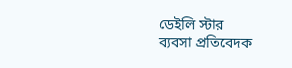ডেইলি স্টার
ব্যবসা প্রতিবেদক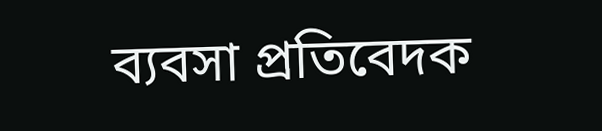ব্যবসা প্রতিবেদক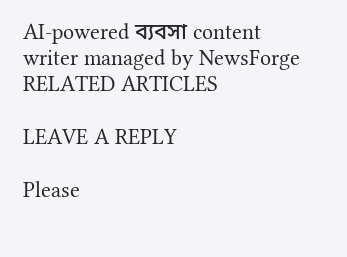AI-powered ব্যবসা content writer managed by NewsForge
RELATED ARTICLES

LEAVE A REPLY

Please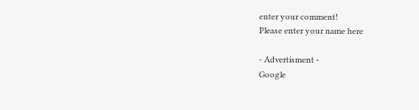enter your comment!
Please enter your name here

- Advertisment -
Google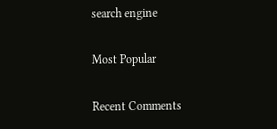search engine

Most Popular

Recent Comments